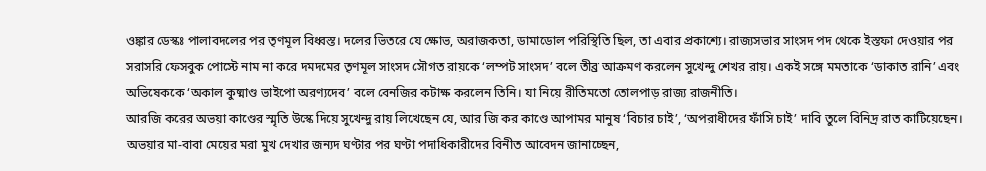ওঙ্কার ডেস্কঃ পালাবদলের পর তৃণমূল বিধ্বস্ত। দলের ভিতরে যে ক্ষোভ, অরাজকতা, ডামাডোল পরিস্থিতি ছিল, তা এবার প্রকাশ্যে। রাজ্যসভার সাংসদ পদ থেকে ইস্তফা দেওয়ার পর সরাসরি ফেসবুক পোস্টে নাম না করে দমদমের তৃণমূল সাংসদ সৌগত রায়কে ‘লম্পট সাংসদ’ বলে তীব্র আক্রমণ করলেন সুখেন্দু শেখর রায়। একই সঙ্গে মমতাকে ‘ডাকাত রানি’ এবং অভিষেককে ‘অকাল কুষ্মাণ্ড ভাইপো অরণ্যদেব’ বলে বেনজির কটাক্ষ করলেন তিনি। যা নিয়ে রীতিমতো তোলপাড় রাজ্য রাজনীতি।
আরজি করের অভয়া কাণ্ডের স্মৃতি উস্কে দিয়ে সুখেন্দু রায় লিখেছেন যে, আর জি কর কাণ্ডে আপামর মানুষ ‘বিচার চাই’, ‘অপরাধীদের ফাঁসি চাই’ দাবি তুলে বিনিদ্র রাত কাটিয়েছেন। অভয়ার মা-বাবা মেয়ের মরা মুখ দেখার জন্যদ ঘণ্টার পর ঘণ্টা পদাধিকারীদের বিনীত আবেদন জানাচ্ছেন,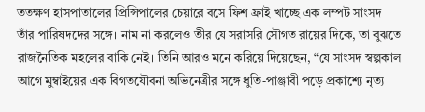ততক্ষণ হাসপাতালের প্রিন্সিপালের চেয়ারে বসে ফিশ ফ্রাই খাচ্ছে এক লম্পট সাংসদ তাঁর পারিষদদের সঙ্গে। নাম না করলেও তীর যে সরাসরি সৌগত রায়ের দিকে, তা বুঝতে রাজনৈতিক মহলের বাকি নেই। তিনি আরও মনে করিয়ে দিয়েছেন, “যে সাংসদ স্বল্পকাল আগে মুম্বাইয়ের এক বিগতযৌবনা অভিনেত্রীর সঙ্গে ধুতি-পাঞ্জাবী পড়ে প্রকাশ্যে নৃত্য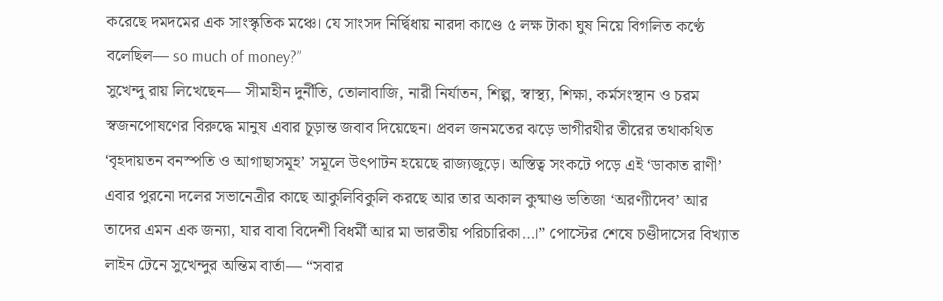করেছে দমদমের এক সাংস্কৃতিক মঞ্চে। যে সাংসদ নির্দ্বিধায় নারদা কাণ্ডে ৫ লক্ষ টাকা ঘুষ নিয়ে বিগলিত কণ্ঠে বলেছিল— so much of money?”
সুখেন্দু রায় লিখেছেন— সীমাহীন দুর্নীতি, তোলাবাজি, নারী নির্যাতন, শিল্প, স্বাস্থ্য, শিক্ষা, কর্মসংস্থান ও চরম স্বজনপোষণের বিরুদ্ধে মানুষ এবার চূড়ান্ত জবাব দিয়েছেন। প্রবল জনমতের ঝড়ে ভাগীরথীর তীরের তথাকথিত ‘বৃহদায়তন বনস্পতি ও আগাছাসমূহ’ সমূলে উৎপাটন হয়েছে রাজ্যজুড়ে। অস্তিত্ব সংকটে পড়ে এই ‘ডাকাত রাণী’ এবার পুরনো দলের সভানেত্রীর কাছে আকুলিবিকুলি করছে আর তার অকাল কুষ্মাণ্ড ভতিজা ‘অরণ্যীদেব’ আর তাদের এমন এক জন্যা, যার বাবা বিদেশী বিধর্মী আর মা ভারতীয় পরিচারিকা…।” পোস্টের শেষে চণ্ডীদাসের বিখ্যাত লাইন টেনে সুখেন্দুর অন্তিম বার্তা— “সবার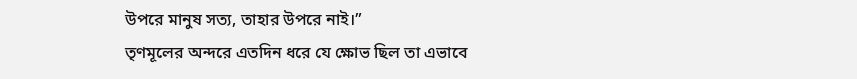উপরে মানুষ সত্য, তাহার উপরে নাই।”
তৃণমূলের অন্দরে এতদিন ধরে যে ক্ষোভ ছিল তা এভাবে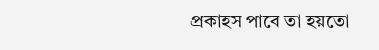প্রকাহস পাবে তা হয়তো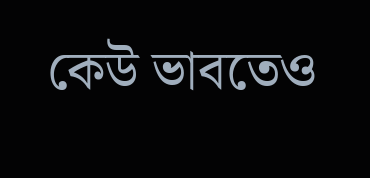কেউ ভাবতেও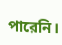পারেনি।